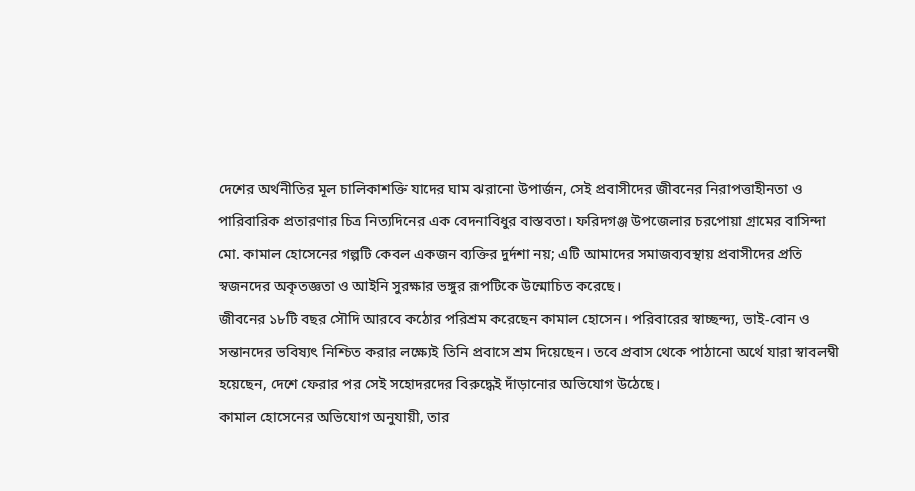দেশের অর্থনীতির মূল চালিকাশক্তি যাদের ঘাম ঝরানো উপার্জন, সেই প্রবাসীদের জীবনের নিরাপত্তাহীনতা ও পারিবারিক প্রতারণার চিত্র নিত্যদিনের এক বেদনাবিধুর বাস্তবতা। ফরিদগঞ্জ উপজেলার চরপোয়া গ্রামের বাসিন্দা মো. কামাল হোসেনের গল্পটি কেবল একজন ব্যক্তির দুর্দশা নয়; এটি আমাদের সমাজব্যবস্থায় প্রবাসীদের প্রতি স্বজনদের অকৃতজ্ঞতা ও আইনি সুরক্ষার ভঙ্গুর রূপটিকে উন্মোচিত করেছে।
জীবনের ১৮টি বছর সৌদি আরবে কঠোর পরিশ্রম করেছেন কামাল হোসেন। পরিবারের স্বাচ্ছন্দ্য, ভাই-বোন ও সন্তানদের ভবিষ্যৎ নিশ্চিত করার লক্ষ্যেই তিনি প্রবাসে শ্রম দিয়েছেন। তবে প্রবাস থেকে পাঠানো অর্থে যারা স্বাবলম্বী হয়েছেন, দেশে ফেরার পর সেই সহোদরদের বিরুদ্ধেই দাঁড়ানোর অভিযোগ উঠেছে।
কামাল হোসেনের অভিযোগ অনুযায়ী, তার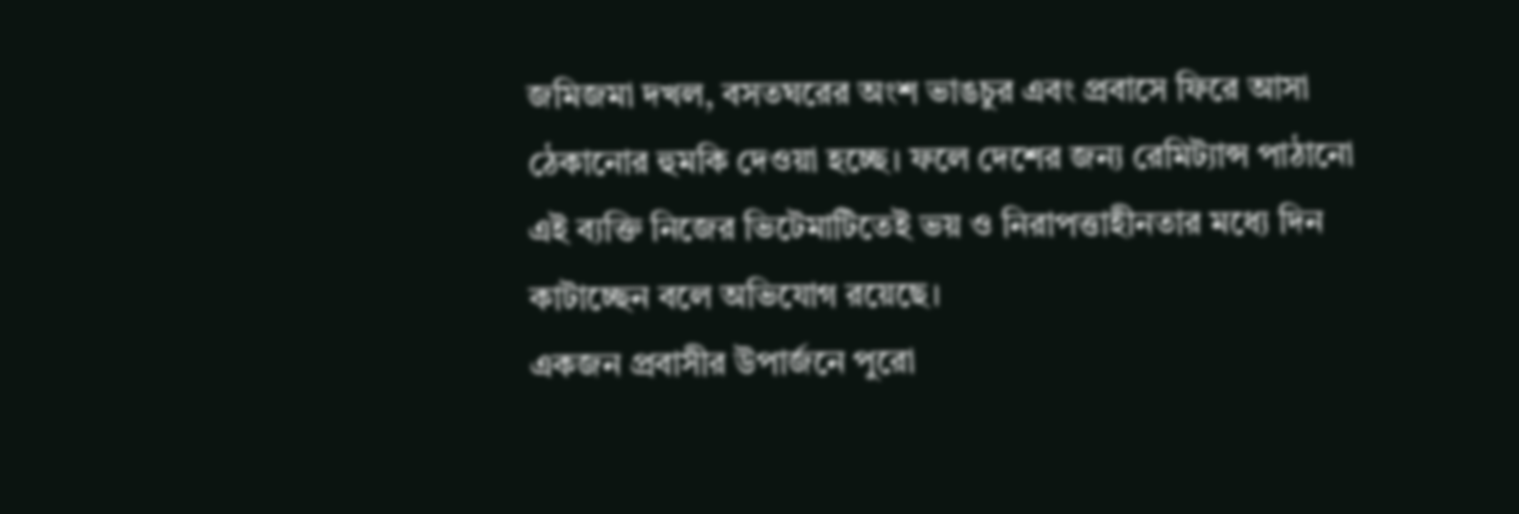জমিজমা দখল, বসতঘরের অংশ ভাঙচুর এবং প্রবাসে ফিরে আসা ঠেকানোর হুমকি দেওয়া হচ্ছে। ফলে দেশের জন্য রেমিট্যান্স পাঠানো এই ব্যক্তি নিজের ভিটেমাটিতেই ভয় ও নিরাপত্তাহীনতার মধ্যে দিন কাটাচ্ছেন বলে অভিযোগ রয়েছে।
একজন প্রবাসীর উপার্জনে পুরো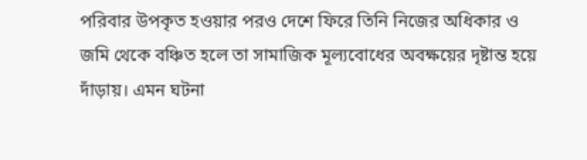পরিবার উপকৃত হওয়ার পরও দেশে ফিরে তিনি নিজের অধিকার ও জমি থেকে বঞ্চিত হলে তা সামাজিক মূল্যবোধের অবক্ষয়ের দৃষ্টান্ত হয়ে দাঁড়ায়। এমন ঘটনা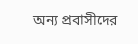অন্য প্রবাসীদের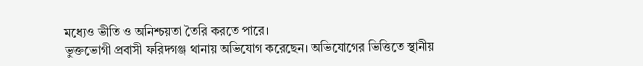মধ্যেও ভীতি ও অনিশ্চয়তা তৈরি করতে পারে।
ভুক্তভোগী প্রবাসী ফরিদগঞ্জ থানায় অভিযোগ করেছেন। অভিযোগের ভিত্তিতে স্থানীয়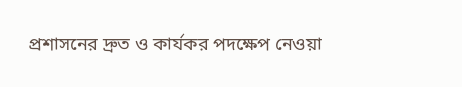প্রশাসনের দ্রুত ও কার্যকর পদক্ষেপ নেওয়া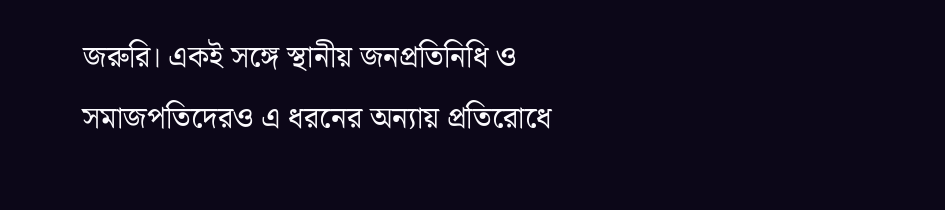জরুরি। একই সঙ্গে স্থানীয় জনপ্রতিনিধি ও সমাজপতিদেরও এ ধরনের অন্যায় প্রতিরোধে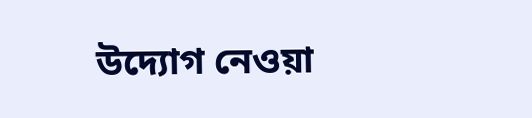উদ্যোগ নেওয়া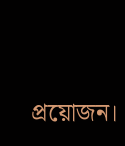প্রয়োজন।